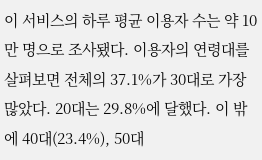이 서비스의 하루 평균 이용자 수는 약 10만 명으로 조사됐다. 이용자의 연령대를 살펴보면 전체의 37.1%가 30대로 가장 많았다. 20대는 29.8%에 달했다. 이 밖에 40대(23.4%), 50대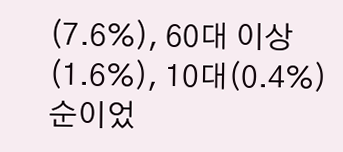(7.6%), 60대 이상(1.6%), 10대(0.4%) 순이었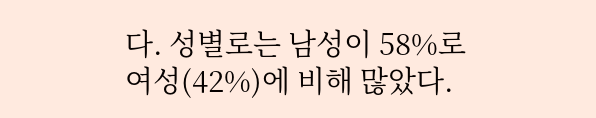다. 성별로는 남성이 58%로 여성(42%)에 비해 많았다.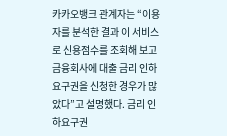카카오뱅크 관계자는 “이용자를 분석한 결과 이 서비스로 신용점수를 조회해 보고 금융회사에 대출 금리 인하요구권을 신청한 경우가 많았다”고 설명했다. 금리 인하요구권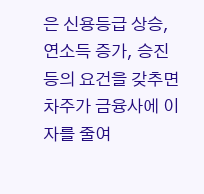은 신용등급 상승, 연소득 증가, 승진 등의 요건을 갖추면 차주가 금융사에 이자를 줄여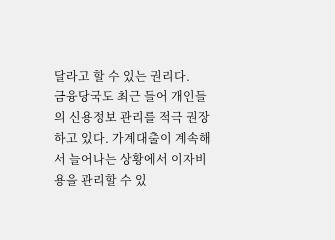달라고 할 수 있는 권리다.
금융당국도 최근 들어 개인들의 신용정보 관리를 적극 권장하고 있다. 가계대출이 계속해서 늘어나는 상황에서 이자비용을 관리할 수 있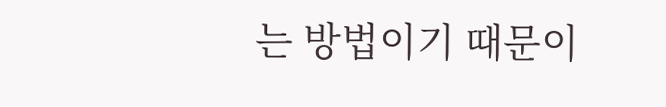는 방법이기 때문이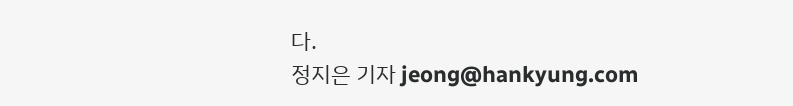다.
정지은 기자 jeong@hankyung.com